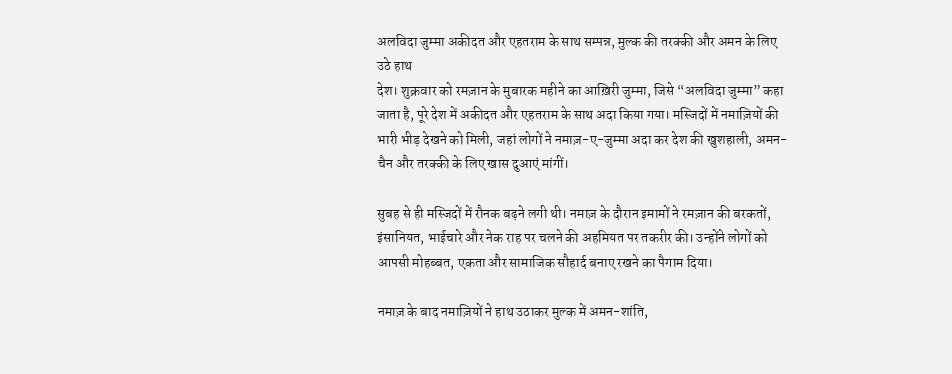अलविदा जुम्मा अकीदत और एहतराम के साथ सम्पन्न, मुल्क की तरक्की और अमन के लिए उठे हाथ
देश। शुक्रवार को रमज़ान के मुबारक महीने का आख़िरी जुम्मा, जिसे “अलविदा जुम्मा” कहा जाता है, पूरे देश में अकीदत और एहतराम के साथ अदा किया गया। मस्जिदों में नमाज़ियों की भारी भीड़ देखने को मिली, जहां लोगों ने नमाज़-ए-जुम्मा अदा कर देश की खुशहाली, अमन-चैन और तरक्की के लिए खास दुआएं मांगीं।

सुबह से ही मस्जिदों में रौनक बढ़ने लगी थी। नमाज़ के दौरान इमामों ने रमज़ान की बरकतों, इंसानियत, भाईचारे और नेक राह पर चलने की अहमियत पर तकरीर की। उन्होंने लोगों को आपसी मोहब्बत, एकता और सामाजिक सौहार्द बनाए रखने का पैगाम दिया।

नमाज़ के बाद नमाज़ियों ने हाथ उठाकर मुल्क में अमन-शांति,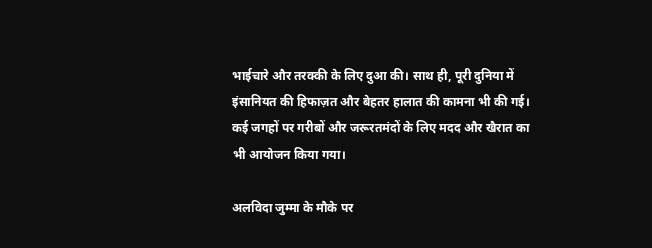भाईचारे और तरक्की के लिए दुआ की। साथ ही, पूरी दुनिया में इंसानियत की हिफाज़त और बेहतर हालात की कामना भी की गई। कई जगहों पर गरीबों और जरूरतमंदों के लिए मदद और खैरात का भी आयोजन किया गया।

अलविदा जुम्मा के मौके पर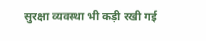सुरक्षा व्यवस्था भी कड़ी रखी गई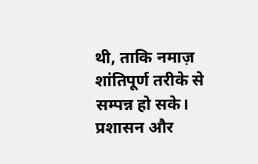थी, ताकि नमाज़ शांतिपूर्ण तरीके से सम्पन्न हो सके। प्रशासन और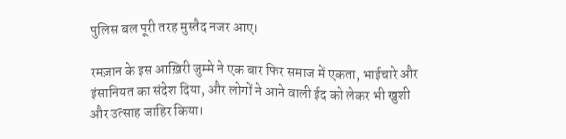पुलिस बल पूरी तरह मुस्तैद नजर आए।

रमज़ान के इस आख़िरी जुम्मे ने एक बार फिर समाज में एकता, भाईचारे और इंसानियत का संदेश दिया, और लोगों ने आने वाली ईद को लेकर भी खुशी और उत्साह जाहिर किया।